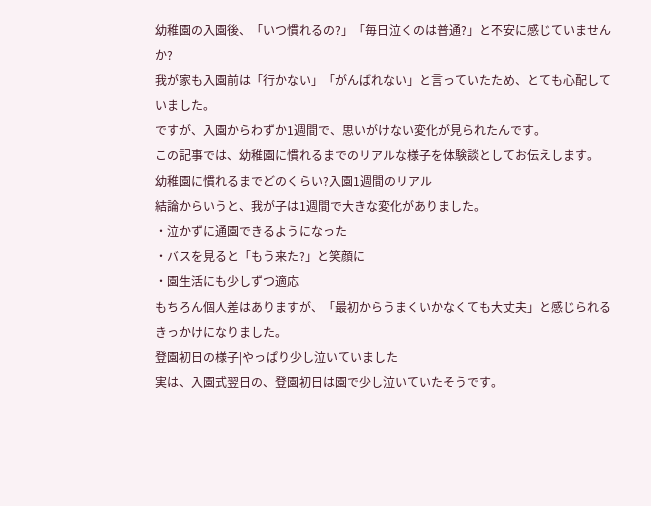幼稚園の入園後、「いつ慣れるの?」「毎日泣くのは普通?」と不安に感じていませんか?
我が家も入園前は「行かない」「がんばれない」と言っていたため、とても心配していました。
ですが、入園からわずか1週間で、思いがけない変化が見られたんです。
この記事では、幼稚園に慣れるまでのリアルな様子を体験談としてお伝えします。
幼稚園に慣れるまでどのくらい?入園1週間のリアル
結論からいうと、我が子は1週間で大きな変化がありました。
・泣かずに通園できるようになった
・バスを見ると「もう来た?」と笑顔に
・園生活にも少しずつ適応
もちろん個人差はありますが、「最初からうまくいかなくても大丈夫」と感じられるきっかけになりました。
登園初日の様子|やっぱり少し泣いていました
実は、入園式翌日の、登園初日は園で少し泣いていたそうです。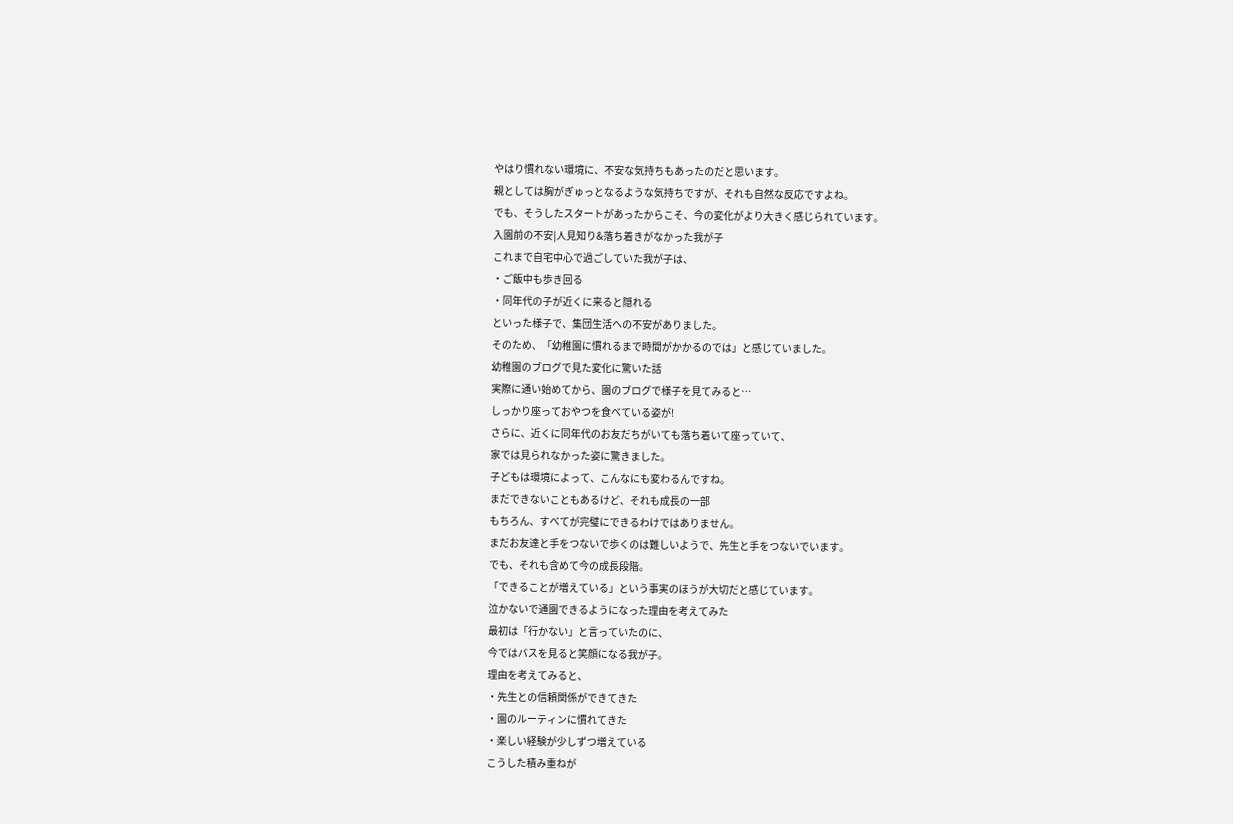やはり慣れない環境に、不安な気持ちもあったのだと思います。
親としては胸がぎゅっとなるような気持ちですが、それも自然な反応ですよね。
でも、そうしたスタートがあったからこそ、今の変化がより大きく感じられています。
入園前の不安|人見知り&落ち着きがなかった我が子
これまで自宅中心で過ごしていた我が子は、
・ご飯中も歩き回る
・同年代の子が近くに来ると隠れる
といった様子で、集団生活への不安がありました。
そのため、「幼稚園に慣れるまで時間がかかるのでは」と感じていました。
幼稚園のブログで見た変化に驚いた話
実際に通い始めてから、園のブログで様子を見てみると…
しっかり座っておやつを食べている姿が!
さらに、近くに同年代のお友だちがいても落ち着いて座っていて、
家では見られなかった姿に驚きました。
子どもは環境によって、こんなにも変わるんですね。
まだできないこともあるけど、それも成長の一部
もちろん、すべてが完璧にできるわけではありません。
まだお友達と手をつないで歩くのは難しいようで、先生と手をつないでいます。
でも、それも含めて今の成長段階。
「できることが増えている」という事実のほうが大切だと感じています。
泣かないで通園できるようになった理由を考えてみた
最初は「行かない」と言っていたのに、
今ではバスを見ると笑顔になる我が子。
理由を考えてみると、
・先生との信頼関係ができてきた
・園のルーティンに慣れてきた
・楽しい経験が少しずつ増えている
こうした積み重ねが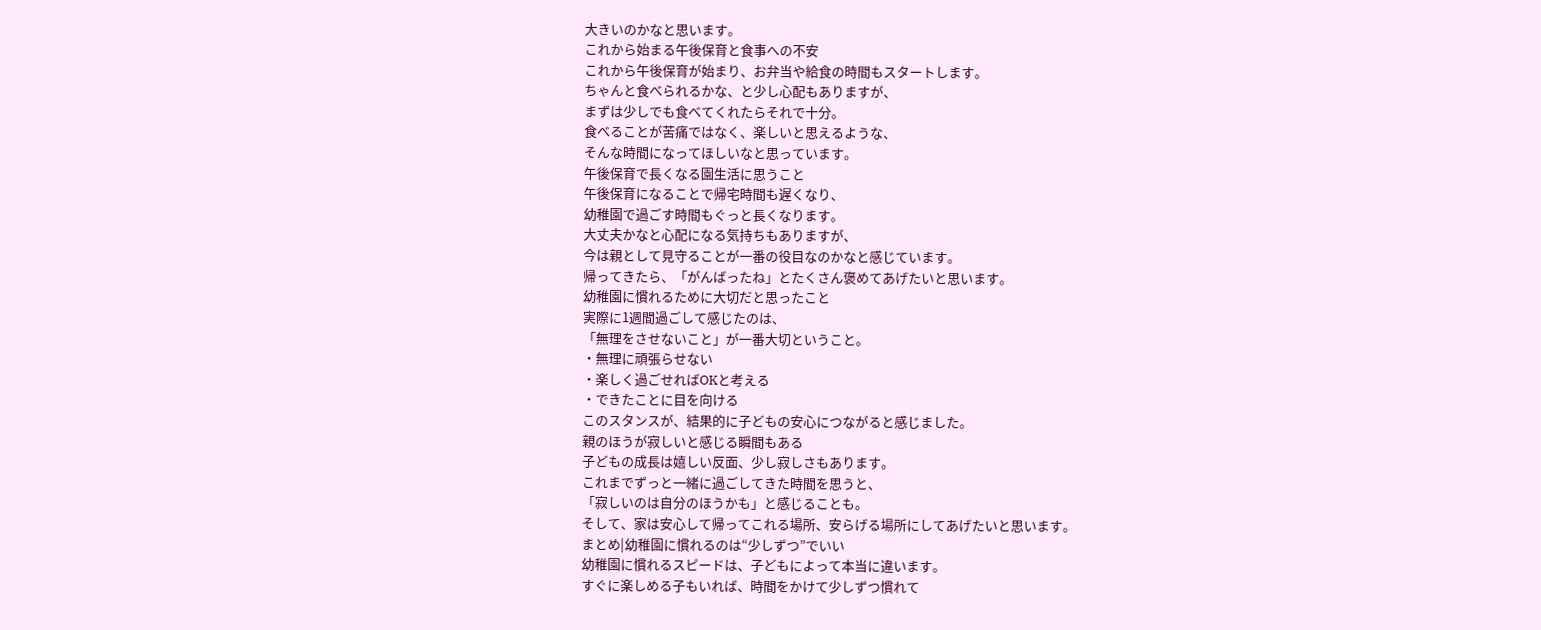大きいのかなと思います。
これから始まる午後保育と食事への不安
これから午後保育が始まり、お弁当や給食の時間もスタートします。
ちゃんと食べられるかな、と少し心配もありますが、
まずは少しでも食べてくれたらそれで十分。
食べることが苦痛ではなく、楽しいと思えるような、
そんな時間になってほしいなと思っています。
午後保育で長くなる園生活に思うこと
午後保育になることで帰宅時間も遅くなり、
幼稚園で過ごす時間もぐっと長くなります。
大丈夫かなと心配になる気持ちもありますが、
今は親として見守ることが一番の役目なのかなと感じています。
帰ってきたら、「がんばったね」とたくさん褒めてあげたいと思います。
幼稚園に慣れるために大切だと思ったこと
実際に1週間過ごして感じたのは、
「無理をさせないこと」が一番大切ということ。
・無理に頑張らせない
・楽しく過ごせればOKと考える
・できたことに目を向ける
このスタンスが、結果的に子どもの安心につながると感じました。
親のほうが寂しいと感じる瞬間もある
子どもの成長は嬉しい反面、少し寂しさもあります。
これまでずっと一緒に過ごしてきた時間を思うと、
「寂しいのは自分のほうかも」と感じることも。
そして、家は安心して帰ってこれる場所、安らげる場所にしてあげたいと思います。
まとめ|幼稚園に慣れるのは“少しずつ”でいい
幼稚園に慣れるスピードは、子どもによって本当に違います。
すぐに楽しめる子もいれば、時間をかけて少しずつ慣れて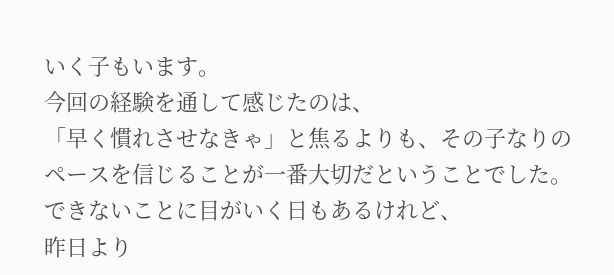いく子もいます。
今回の経験を通して感じたのは、
「早く慣れさせなきゃ」と焦るよりも、その子なりのペースを信じることが一番大切だということでした。
できないことに目がいく日もあるけれど、
昨日より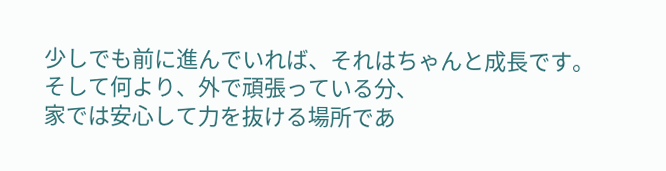少しでも前に進んでいれば、それはちゃんと成長です。
そして何より、外で頑張っている分、
家では安心して力を抜ける場所であ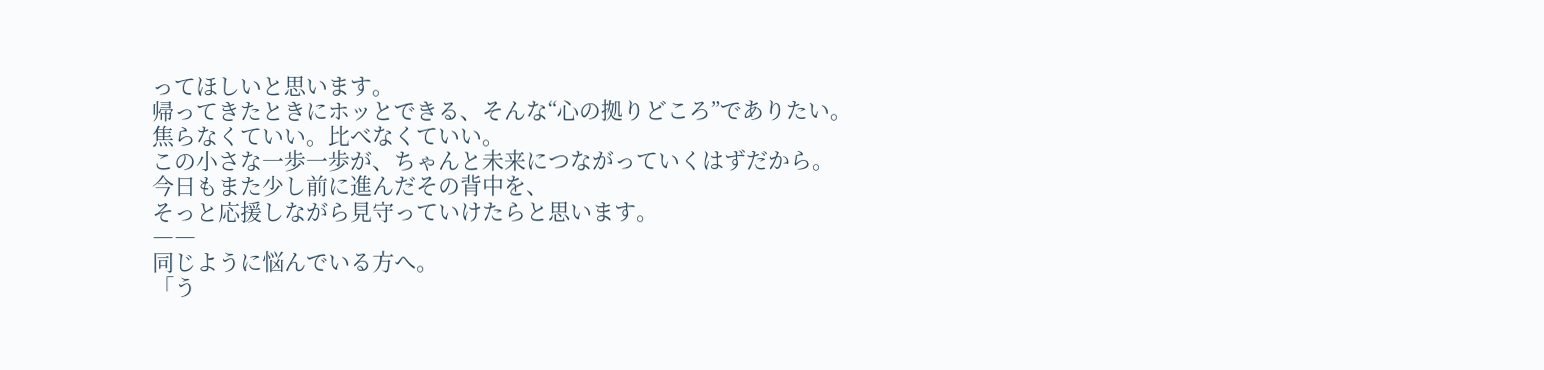ってほしいと思います。
帰ってきたときにホッとできる、そんな“心の拠りどころ”でありたい。
焦らなくていい。比べなくていい。
この小さな一歩一歩が、ちゃんと未来につながっていくはずだから。
今日もまた少し前に進んだその背中を、
そっと応援しながら見守っていけたらと思います。
――
同じように悩んでいる方へ。
「う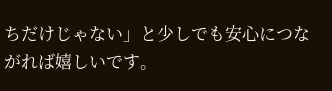ちだけじゃない」と少しでも安心につながれば嬉しいです。